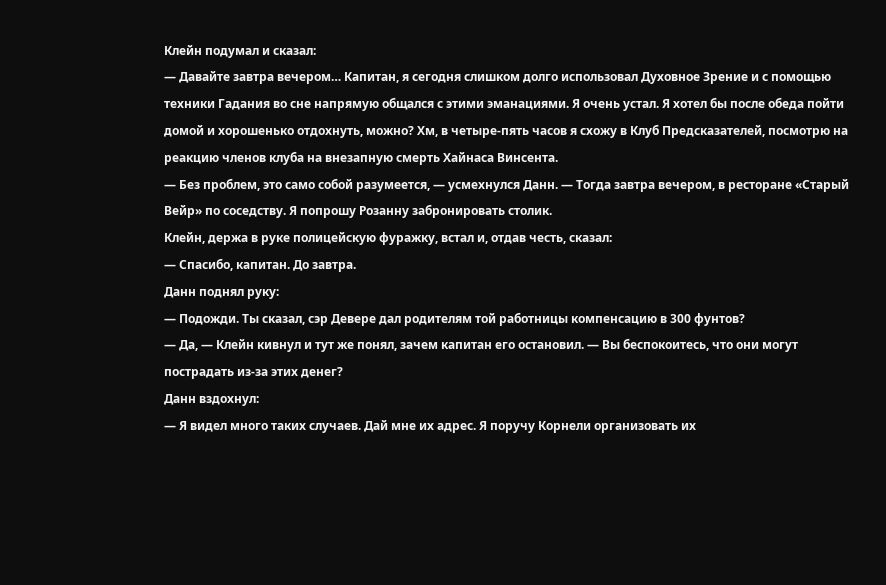Клейн подумал и сказал:
— Давайте завтра вечером… Капитан, я сегодня слишком долго использовал Духовное Зрение и с помощью техники Гадания во сне напрямую общался с этими эманациями. Я очень устал. Я хотел бы после обеда пойти домой и хорошенько отдохнуть, можно? Хм, в четыре-пять часов я схожу в Клуб Предсказателей, посмотрю на реакцию членов клуба на внезапную смерть Хайнаса Винсента.
— Без проблем, это само собой разумеется, — усмехнулся Данн. — Тогда завтра вечером, в ресторане «Старый Вейр» по соседству. Я попрошу Розанну забронировать столик.
Клейн, держа в руке полицейскую фуражку, встал и, отдав честь, сказал:
— Спасибо, капитан. До завтра.
Данн поднял руку:
— Подожди. Ты сказал, сэр Девере дал родителям той работницы компенсацию в 300 фунтов?
— Да, — Клейн кивнул и тут же понял, зачем капитан его остановил. — Вы беспокоитесь, что они могут пострадать из-за этих денег?
Данн вздохнул:
— Я видел много таких случаев. Дай мне их адрес. Я поручу Корнели организовать их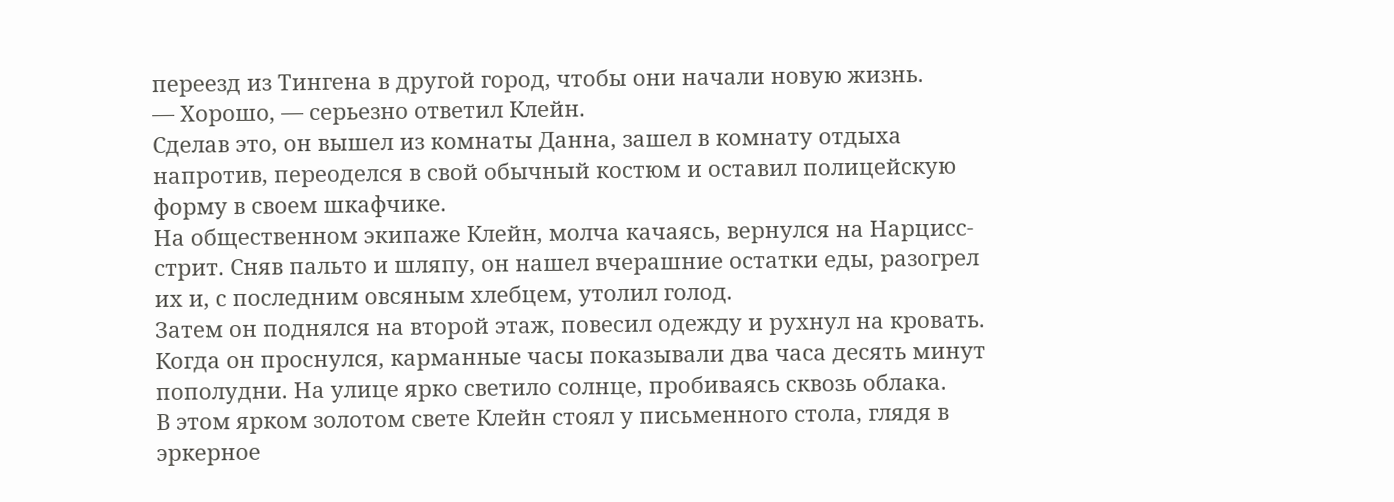переезд из Тингена в другой город, чтобы они начали новую жизнь.
— Хорошо, — серьезно ответил Клейн.
Сделав это, он вышел из комнаты Данна, зашел в комнату отдыха напротив, переоделся в свой обычный костюм и оставил полицейскую форму в своем шкафчике.
На общественном экипаже Клейн, молча качаясь, вернулся на Нарцисс-стрит. Сняв пальто и шляпу, он нашел вчерашние остатки еды, разогрел их и, с последним овсяным хлебцем, утолил голод.
Затем он поднялся на второй этаж, повесил одежду и рухнул на кровать.
Когда он проснулся, карманные часы показывали два часа десять минут пополудни. На улице ярко светило солнце, пробиваясь сквозь облака.
В этом ярком золотом свете Клейн стоял у письменного стола, глядя в эркерное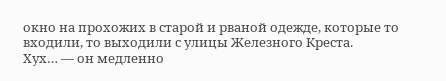окно на прохожих в старой и рваной одежде, которые то входили, то выходили с улицы Железного Креста.
Хух… — он медленно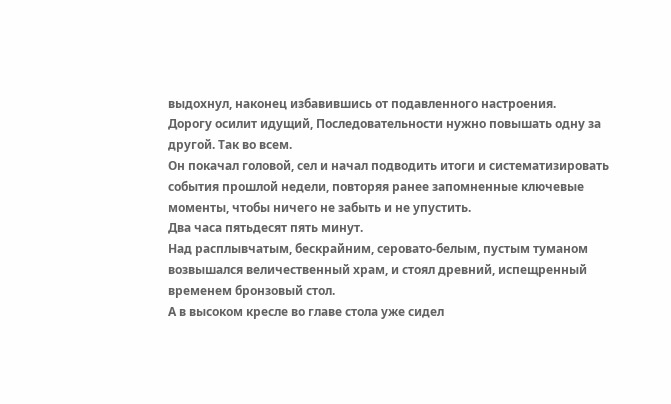выдохнул, наконец избавившись от подавленного настроения.
Дорогу осилит идущий, Последовательности нужно повышать одну за другой. Так во всем.
Он покачал головой, сел и начал подводить итоги и систематизировать события прошлой недели, повторяя ранее запомненные ключевые моменты, чтобы ничего не забыть и не упустить.
Два часа пятьдесят пять минут.
Над расплывчатым, бескрайним, серовато-белым, пустым туманом возвышался величественный храм, и стоял древний, испещренный временем бронзовый стол.
А в высоком кресле во главе стола уже сидел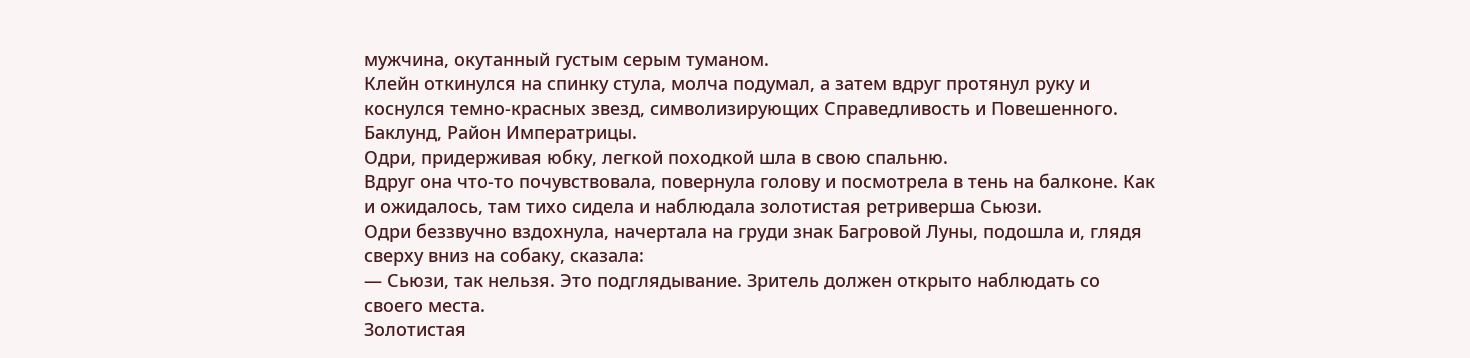мужчина, окутанный густым серым туманом.
Клейн откинулся на спинку стула, молча подумал, а затем вдруг протянул руку и коснулся темно-красных звезд, символизирующих Справедливость и Повешенного.
Баклунд, Район Императрицы.
Одри, придерживая юбку, легкой походкой шла в свою спальню.
Вдруг она что-то почувствовала, повернула голову и посмотрела в тень на балконе. Как и ожидалось, там тихо сидела и наблюдала золотистая ретриверша Сьюзи.
Одри беззвучно вздохнула, начертала на груди знак Багровой Луны, подошла и, глядя сверху вниз на собаку, сказала:
— Сьюзи, так нельзя. Это подглядывание. Зритель должен открыто наблюдать со своего места.
Золотистая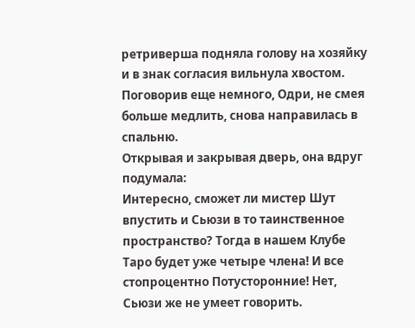ретриверша подняла голову на хозяйку и в знак согласия вильнула хвостом.
Поговорив еще немного, Одри, не смея больше медлить, снова направилась в спальню.
Открывая и закрывая дверь, она вдруг подумала:
Интересно, сможет ли мистер Шут впустить и Сьюзи в то таинственное пространство? Тогда в нашем Клубе Таро будет уже четыре члена! И все стопроцентно Потусторонние! Нет, Сьюзи же не умеет говорить.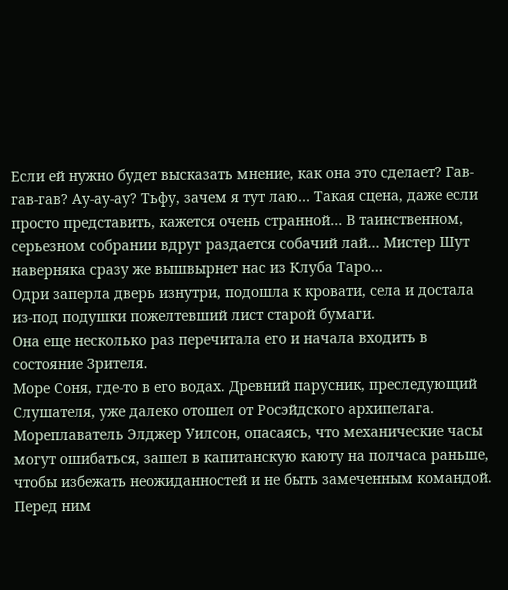Если ей нужно будет высказать мнение, как она это сделает? Гав-гав-гав? Ау-ау-ау? Тьфу, зачем я тут лаю… Такая сцена, даже если просто представить, кажется очень странной… В таинственном, серьезном собрании вдруг раздается собачий лай… Мистер Шут наверняка сразу же вышвырнет нас из Клуба Таро…
Одри заперла дверь изнутри, подошла к кровати, села и достала из-под подушки пожелтевший лист старой бумаги.
Она еще несколько раз перечитала его и начала входить в состояние Зрителя.
Море Соня, где-то в его водах. Древний парусник, преследующий Слушателя, уже далеко отошел от Росэйдского архипелага.
Мореплаватель Элджер Уилсон, опасаясь, что механические часы могут ошибаться, зашел в капитанскую каюту на полчаса раньше, чтобы избежать неожиданностей и не быть замеченным командой.
Перед ним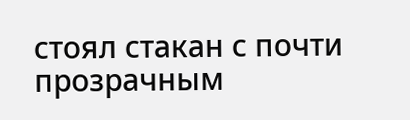стоял стакан с почти прозрачным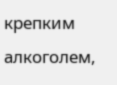крепким алкоголем,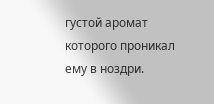густой аромат которого проникал ему в ноздри.